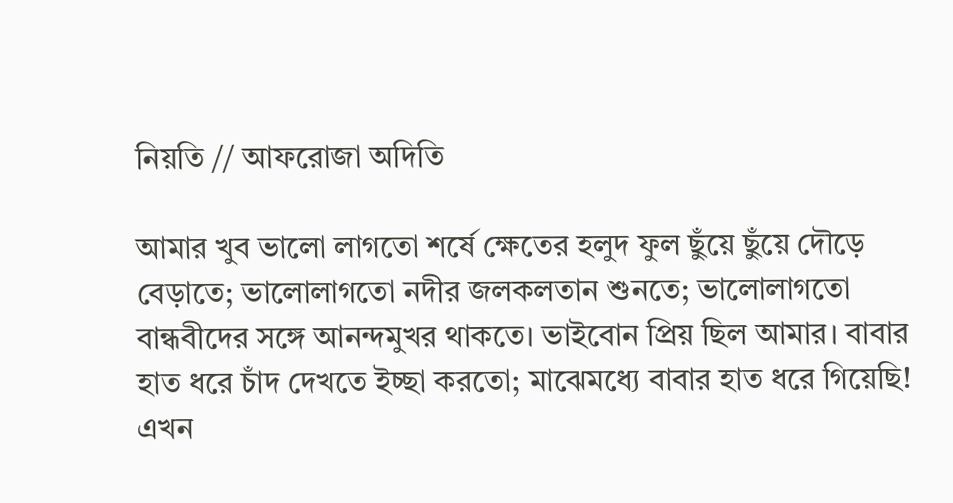নিয়তি // আফরোজা অদিতি

আমার খুব ভালো লাগতো শর্ষে ক্ষেতের হলুদ ফুল ছুঁয়ে ছুঁয়ে দৌড়ে বেড়াতে; ভালোলাগতো নদীর জলকলতান শুনতে; ভালোলাগতো বান্ধবীদের সঙ্গে আনন্দমুখর থাকতে। ভাইবোন প্রিয় ছিল আমার। বাবার হাত ধরে চাঁদ দেখতে ইচ্ছা করতো; মাঝেমধ্যে বাবার হাত ধরে গিয়েছি! এখন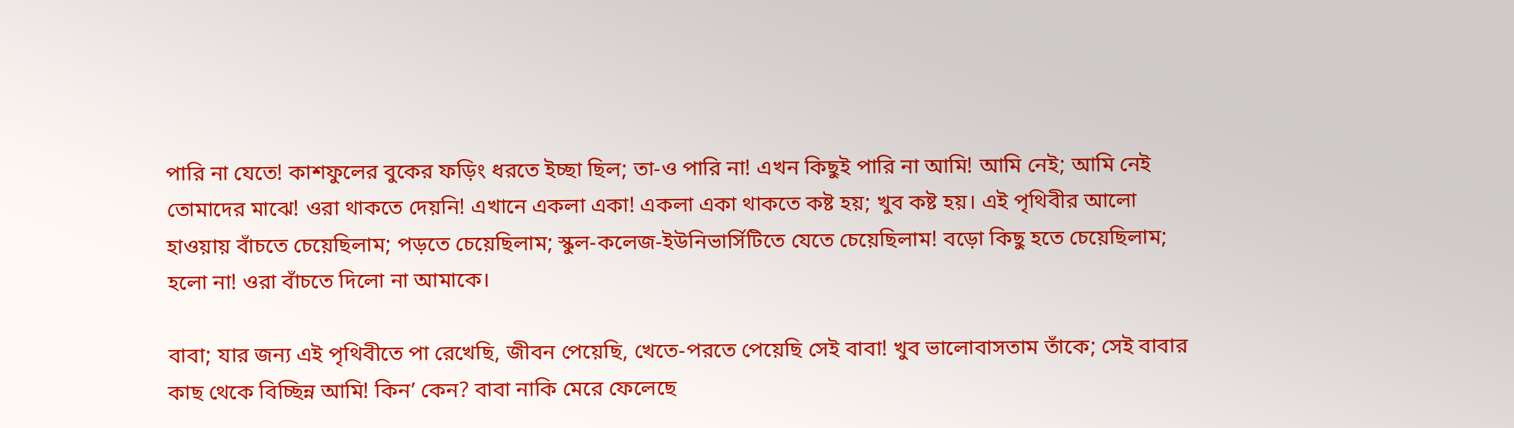পারি না যেতে! কাশফুলের বুকের ফড়িং ধরতে ইচ্ছা ছিল; তা-ও পারি না! এখন কিছুই পারি না আমি! আমি নেই; আমি নেই তোমাদের মাঝে! ওরা থাকতে দেয়নি! এখানে একলা একা! একলা একা থাকতে কষ্ট হয়; খুব কষ্ট হয়। এই পৃথিবীর আলো হাওয়ায় বাঁচতে চেয়েছিলাম; পড়তে চেয়েছিলাম; স্কুল-কলেজ-ইউনিভার্সিটিতে যেতে চেয়েছিলাম! বড়ো কিছু হতে চেয়েছিলাম; হলো না! ওরা বাঁচতে দিলো না আমাকে।

বাবা; যার জন্য এই পৃথিবীতে পা রেখেছি, জীবন পেয়েছি, খেতে-পরতে পেয়েছি সেই বাবা! খুব ভালোবাসতাম তাঁকে; সেই বাবার কাছ থেকে বিচ্ছিন্ন আমি! কিন’ কেন? বাবা নাকি মেরে ফেলেছে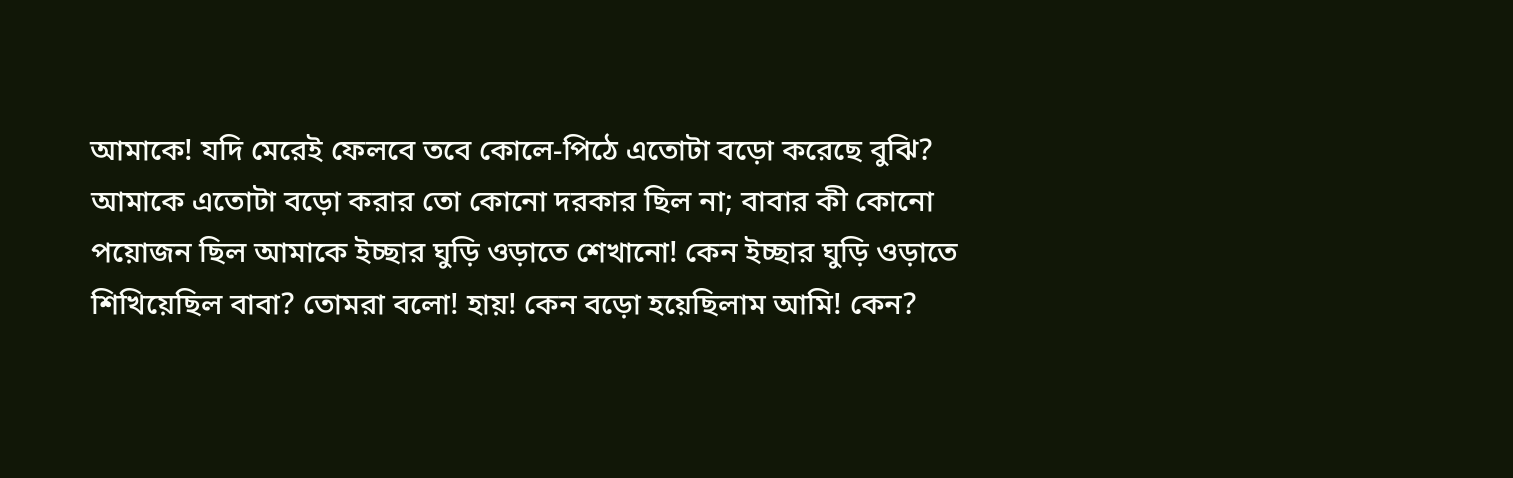আমাকে! যদি মেরেই ফেলবে তবে কোলে-পিঠে এতোটা বড়ো করেছে বুঝি? আমাকে এতোটা বড়ো করার তো কোনো দরকার ছিল না; বাবার কী কোনো পয়োজন ছিল আমাকে ইচ্ছার ঘুড়ি ওড়াতে শেখানো! কেন ইচ্ছার ঘুড়ি ওড়াতে শিখিয়েছিল বাবা? তোমরা বলো! হায়! কেন বড়ো হয়েছিলাম আমি! কেন?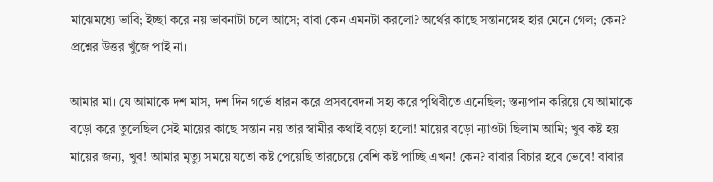মাঝেমধ্যে ভাবি; ইচ্ছা করে নয় ভাবনাটা চলে আসে; বাবা কেন এমনটা করলো? অর্থের কাছে সন্তানস্নেহ হার মেনে গেল; কেন? প্রশ্নের উত্তর খুঁজে পাই না।

আমার মা। যে আমাকে দশ মাস, দশ দিন গর্ভে ধারন করে প্রসববেদনা সহ্য করে পৃথিবীতে এনেছিল; স্তন্যপান করিয়ে যে আমাকে বড়ো করে তুলেছিল সেই মায়ের কাছে সন্তান নয় তার স্বামীর কথাই বড়ো হলো! মায়ের বড়ো ন্যাওটা ছিলাম আমি; খুব কষ্ট হয় মায়ের জন্য, খুব! আমার মৃত্যু সময়ে যতো কষ্ট পেয়েছি তারচেয়ে বেশি কষ্ট পাচ্ছি এখন! কেন? বাবার বিচার হবে ভেবে! বাবার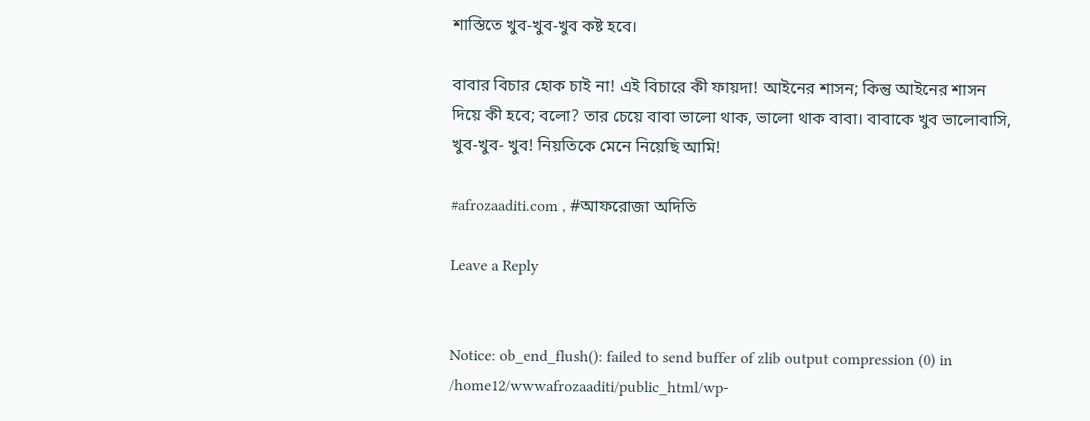শাস্তিতে খুব-খুব-খুব কষ্ট হবে।

বাবার বিচার হোক চাই না! এই বিচারে কী ফায়দা! আইনের শাসন; কিন্তু আইনের শাসন দিয়ে কী হবে; বলো? তার চেয়ে বাবা ভালো থাক, ভালো থাক বাবা। বাবাকে খুব ভালোবাসি, খুব-খুব- খুব! নিয়তিকে মেনে নিয়েছি আমি!

#afrozaaditi.com , #আফরোজা অদিতি

Leave a Reply


Notice: ob_end_flush(): failed to send buffer of zlib output compression (0) in /home12/wwwafrozaaditi/public_html/wp-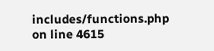includes/functions.php on line 4615